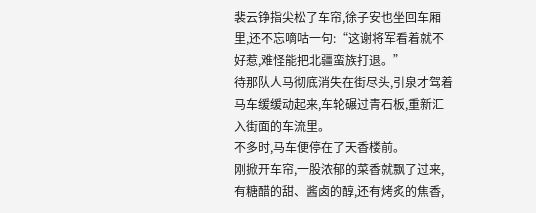裴云铮指尖松了车帘,徐子安也坐回车厢里,还不忘嘀咕一句:“这谢将军看着就不好惹,难怪能把北疆蛮族打退。”
待那队人马彻底消失在街尽头,引泉才驾着马车缓缓动起来,车轮碾过青石板,重新汇入街面的车流里。
不多时,马车便停在了天香楼前。
刚掀开车帘,一股浓郁的菜香就飘了过来,有糖醋的甜、酱卤的醇,还有烤炙的焦香,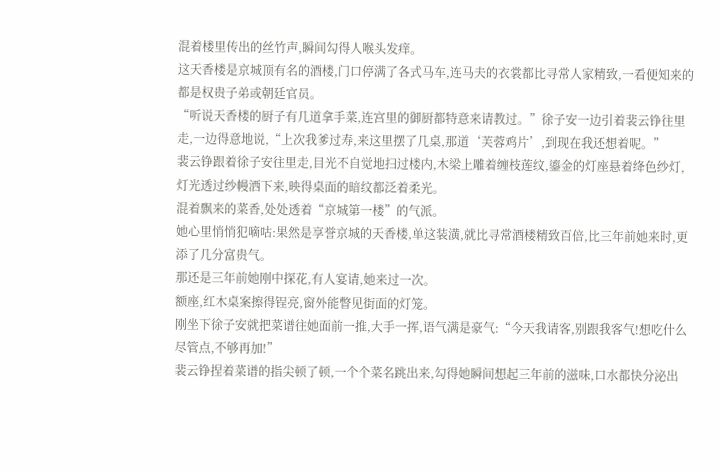混着楼里传出的丝竹声,瞬间勾得人喉头发痒。
这天香楼是京城顶有名的酒楼,门口停满了各式马车,连马夫的衣裳都比寻常人家精致,一看便知来的都是权贵子弟或朝廷官员。
“听说天香楼的厨子有几道拿手菜,连宫里的御厨都特意来请教过。”徐子安一边引着裴云铮往里走,一边得意地说,“上次我爹过寿,来这里摆了几桌,那道‘芙蓉鸡片’,到现在我还想着呢。”
裴云铮跟着徐子安往里走,目光不自觉地扫过楼内,木梁上雕着缠枝莲纹,鎏金的灯座悬着绛色纱灯,灯光透过纱幔洒下来,映得桌面的暗纹都泛着柔光。
混着飘来的菜香,处处透着“京城第一楼”的气派。
她心里悄悄犯嘀咕:果然是享誉京城的天香楼,单这装潢,就比寻常酒楼精致百倍,比三年前她来时,更添了几分富贵气。
那还是三年前她刚中探花,有人宴请,她来过一次。
额座,红木桌案擦得锃亮,窗外能瞥见街面的灯笼。
刚坐下徐子安就把菜谱往她面前一推,大手一挥,语气满是豪气:“今天我请客,别跟我客气!想吃什么尽管点,不够再加!”
裴云铮捏着菜谱的指尖顿了顿,一个个菜名跳出来,勾得她瞬间想起三年前的滋味,口水都快分泌出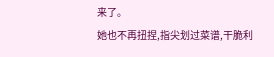来了。
她也不再扭捏,指尖划过菜谱,干脆利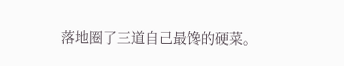落地圈了三道自己最馋的硬菜。